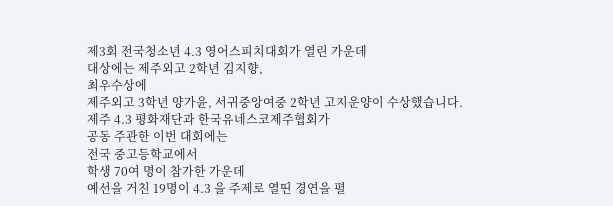제3회 전국청소년 4.3 영어스피치대회가 열린 가운데
대상에는 제주외고 2학년 김지향,
최우수상에
제주외고 3학년 양가윤, 서귀중앙여중 2학년 고지운양이 수상했습니다.
제주 4.3 평화재단과 한국유네스코제주협회가
공동 주관한 이번 대회에는
전국 중고등학교에서
학생 70여 명이 참가한 가운데
예선을 거친 19명이 4.3 을 주제로 열띤 경연을 펼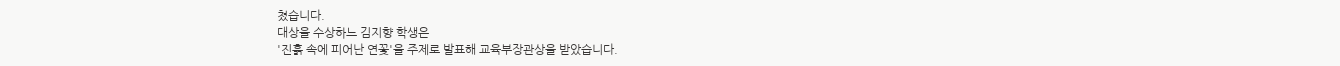쳤습니다.
대상을 수상하느 김지향 학생은
'진흙 속에 피어난 연꽃'을 주제로 발표해 교육부장관상을 받았습니다.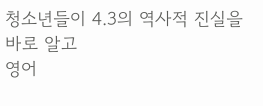청소년들이 4.3의 역사적 진실을 바로 알고
영어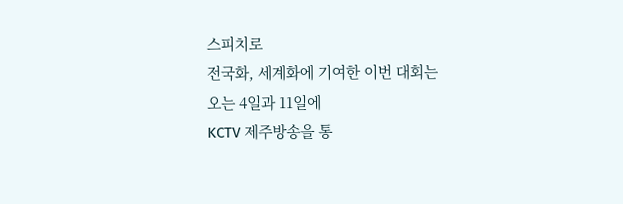스피치로
전국화, 세계화에 기여한 이번 대회는
오는 4일과 11일에
KCTV 제주방송을 통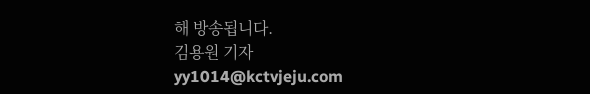해 방송됩니다.
김용원 기자
yy1014@kctvjeju.com